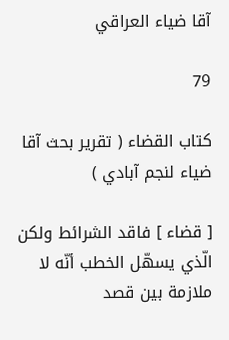آقا ضياء العراقي

79

كتاب القضاء ( تقرير بحث آقا ضياء لنجم آبادي )

[ قضاء ] فاقد الشرائط ولكن الّذي يسهّل الخطب أنّه لا ملازمة بين قصد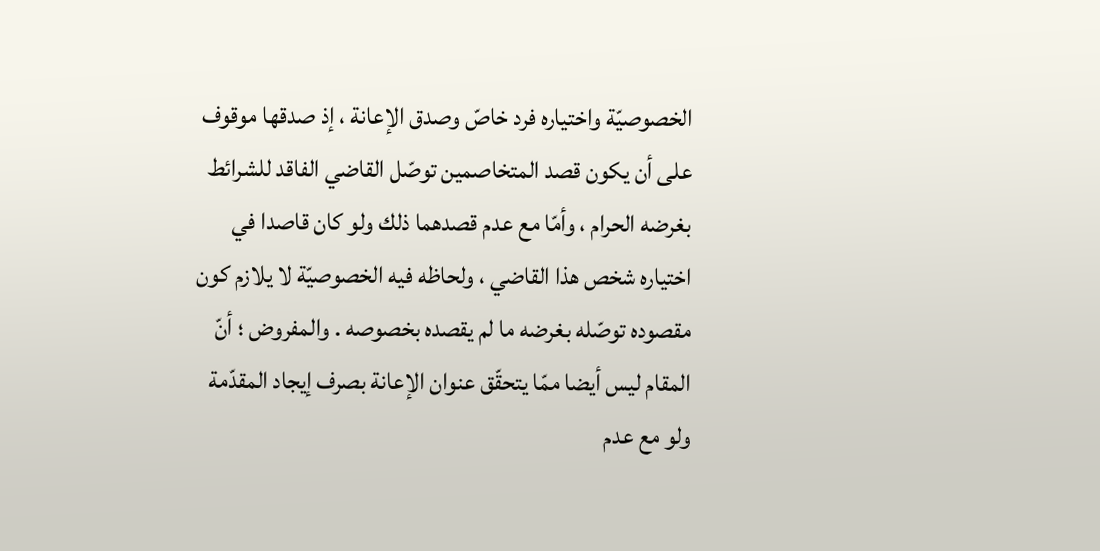الخصوصيّة واختياره فرد خاصّ وصدق الإعانة ، إذ صدقها موقوف على أن يكون قصد المتخاصمين توصّل القاضي الفاقد للشرائط بغرضه الحرام ، وأمّا مع عدم قصدهما ذلك ولو كان قاصدا في اختياره شخص هذا القاضي ، ولحاظه فيه الخصوصيّة لا يلازم كون مقصوده توصّله بغرضه ما لم يقصده بخصوصه . والمفروض ؛ أنّ المقام ليس أيضا ممّا يتحقّق عنوان الإعانة بصرف إيجاد المقدّمة ولو مع عدم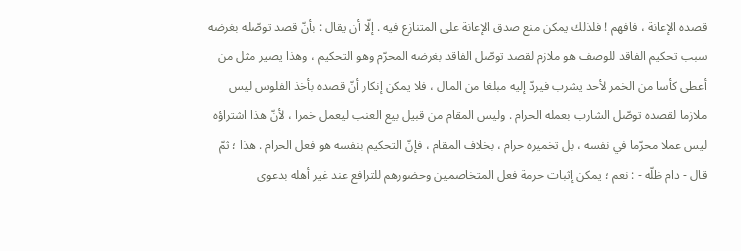قصده الإعانة ، فافهم ! فلذلك يمكن منع صدق الإعانة على المتنازع فيه . إلّا أن يقال : بأنّ قصد توصّله بغرضه سبب تحكيم الفاقد للوصف هو ملازم لقصد توصّل الفاقد بغرضه المحرّم وهو التحكيم ، وهذا يصير مثل من أعطى كأسا من الخمر لأحد يشرب فيردّ إليه مبلغا من المال ، فلا يمكن إنكار أنّ قصده بأخذ الفلوس ليس ملازما لقصده توصّل الشارب بعمله الحرام . وليس المقام من قبيل بيع العنب ليعمل خمرا ، لأنّ هذا اشتراؤه ليس عملا محرّما في نفسه ، بل تخميره حرام ، بخلاف المقام ، فإنّ التحكيم بنفسه هو فعل الحرام . هذا ؛ ثمّ قال - دام ظلّه - : نعم ؛ يمكن إثبات حرمة فعل المتخاصمين وحضورهم للترافع عند غير أهله بدعوى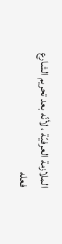الملازمة العرفيّة ، لأنّه بعد تحريم الشارع فعله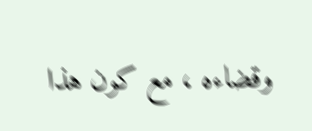وقضاءه ، مع كون هذا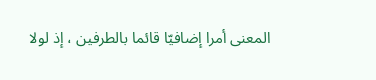المعنى أمرا إضافيّا قائما بالطرفين ، إذ لولا